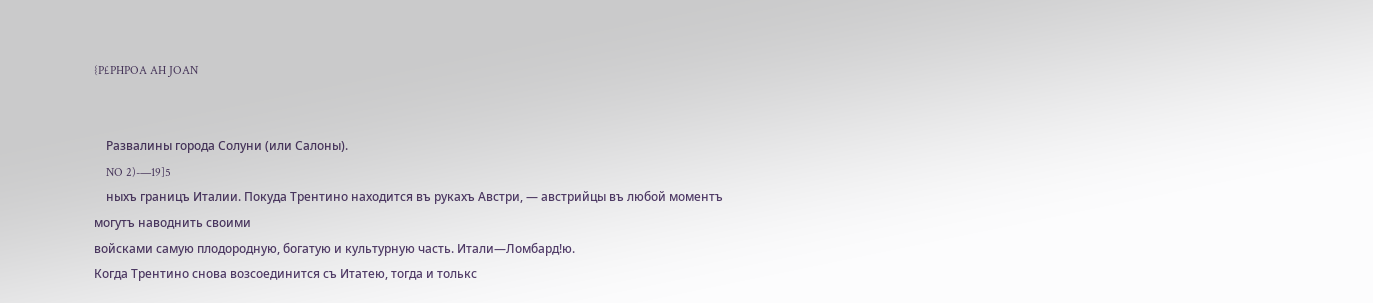{P£PHPOA AH JOAN


    Развалины города Солуни (или Салоны).
    NO 2)-—19]5
    ныхъ границъ Италии. Покуда Трентино находится въ рукахъ Австри, — австрийцы въ любой моментъ могутъ наводнить своими
войсками самую плодородную, богатую и культурную часть. Итали—Ломбард!ю.
Когда Трентино снова возсоединится съ Итатею, тогда и толькс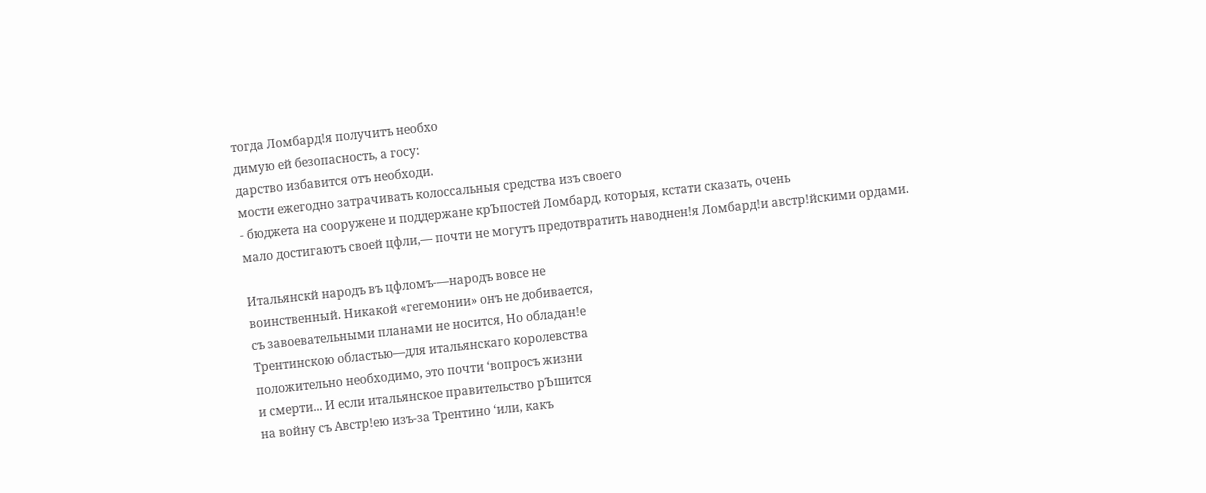тогда Ломбард!я получитъ необхо
димую ей безопасность, а госу:
дарство избавится отъ необходи.
мости ежегодно затрачивать колоссальныя средства изъ своего
- бюджета на сооружене и поддержане крЪпостей Ломбард, которыя, кстати сказать, очень
мало достигаютъ своей цфли,— почти не могутъ предотвратить наводнен!я Ломбард!и австр!йскими ордами.

Итальянскй народъ въ цфломъ-—народъ вовсе не
воинственный. Никакой «гегемонии» онъ не добивается,
съ завоевательными планами не носится, Но обладан!е
Трентинскою областью—для итальянскаго королевства
положительно необходимо, это почти ‘вопросъ жизни
и смерти... И если итальянское правительство рЪшится
на войну съ Австр!ею изъ-за Трентино ‘или, какъ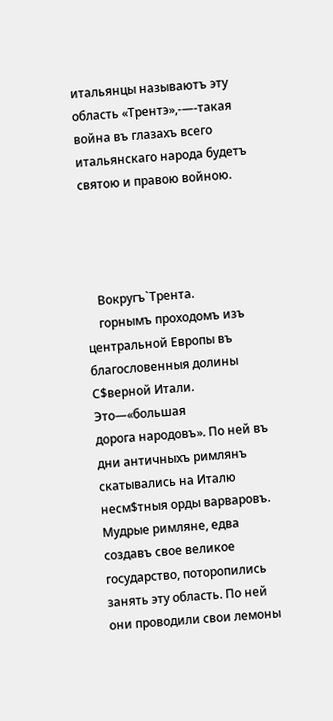итальянцы называютъ эту область «Трентэ»,-—-такая
война въ глазахъ всего итальянскаго народа будетъ
святою и правою войною.




    Вокругъ`Трента.
    горнымъ проходомъ изъ центральной Европы въ благословенныя долины С$верной Итали. Это—«большая
дорога народовъ». По ней въ дни античныхъ римлянъ
скатывались на Италю несм$тныя орды варваровъ.
Мудрые римляне, едва создавъ свое великое государство, поторопились занять эту область. По ней
они проводили свои лемоны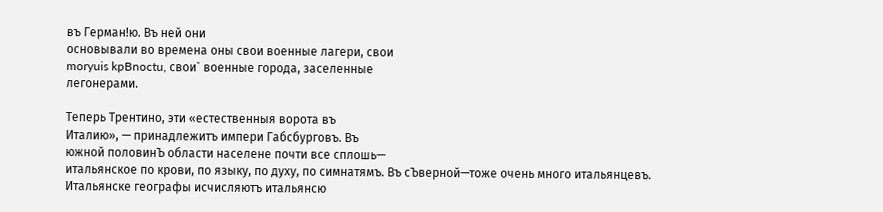въ Герман!ю. Въ ней они
основывали во времена оны свои военные лагери, свои
moryuis kpBnoctu, свои` военные города, заселенные
легонерами.

Теперь Трентино, эти «естественныя ворота въ
Италию», — принадлежитъ импери Габсбурговъ. Въ
южной половинЪ области населене почти все сплошь—
итальянское по крови, по языку, по духу, по симнатямъ. Въ сЪверной—тоже очень много итальянцевъ.
Итальянске географы исчисляютъ итальянсю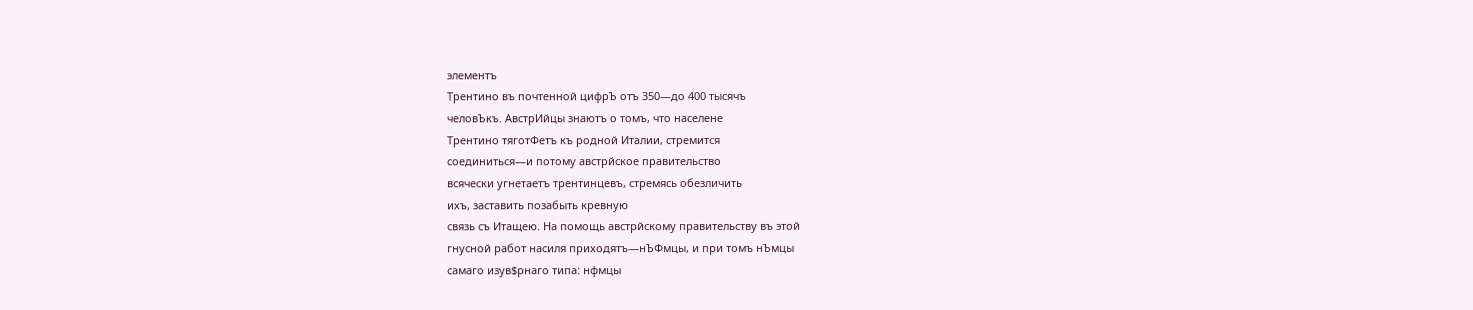элементъ
Трентино въ почтенной цифрЪ отъ 350—до 400 тысячъ
человЪкъ. АвстрИйцы знаютъ о томъ, что населене
Трентино тяготФетъ къ родной Италии, стремится
соединиться—и потому австрйское правительство
всячески угнетаетъ трентинцевъ, стремясь обезличить
ихъ, заставить позабыть кревную
связь съ Итащею. На помощь австрйскому правительству въ этой
гнусной работ насиля приходятъ—нЪФмцы, и при томъ нЪмцы
самаго изув$рнаго типа: нфмцы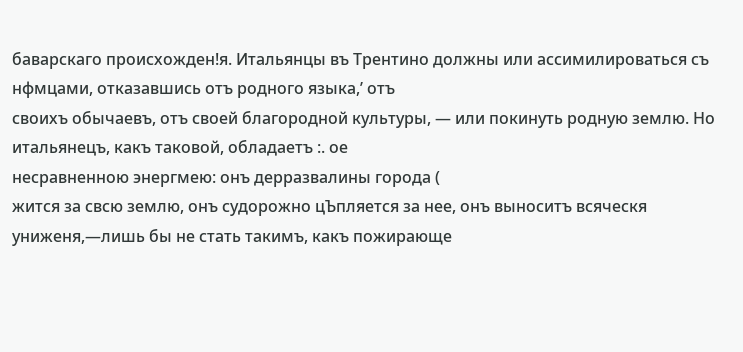баварскаго происхожден!я. Итальянцы въ Трентино должны или ассимилироваться съ нфмцами, отказавшись отъ родного языка,’ отъ
своихъ обычаевъ, отъ своей благородной культуры, — или покинуть родную землю. Но итальянецъ, какъ таковой, обладаетъ :. ое
несравненною энергмею: онъ дерразвалины города (
жится за свсю землю, онъ судорожно цЪпляется за нее, онъ выноситъ всяческя униженя,—лишь бы не стать такимъ, какъ пожирающе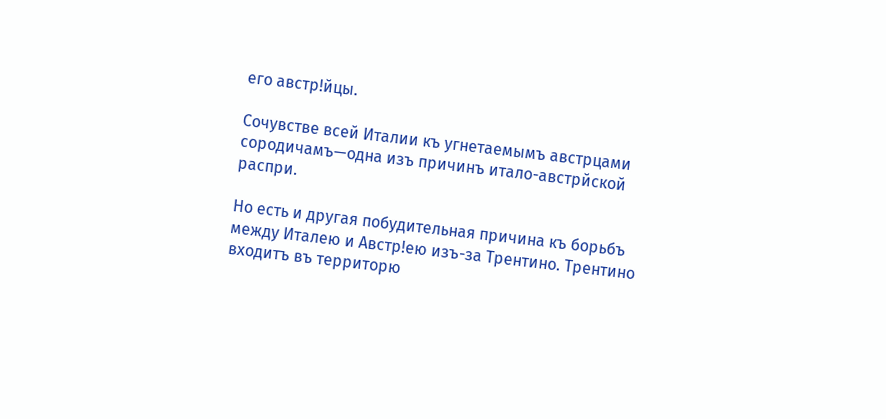его австр!йцы.

Сочувстве всей Италии къ угнетаемымъ австрцами
сородичамъ—одна изъ причинъ итало-австрйской
распри.

Но есть и другая побудительная причина къ борьбъ
между Италею и Австр!ею изъ-за Трентино. Трентино
входитъ въ территорю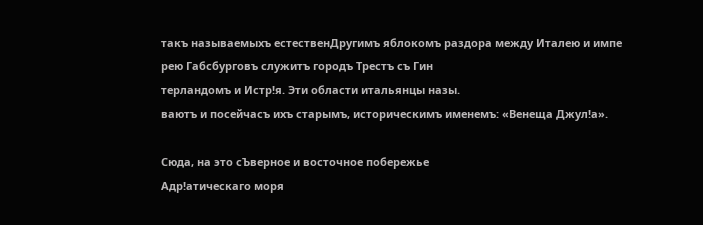такъ называемыхъ естественДругимъ яблокомъ раздора между Италею и импе
рею Габсбурговъ служитъ городъ Трестъ съ Гин
терландомъ и Истр!я. Эти области итальянцы назы.
ваютъ и посейчасъ ихъ старымъ, историческимъ именемъ: «Венеща Джул!а».

Сюда, на это сЪверное и восточное побережье
Адр!атическаго моря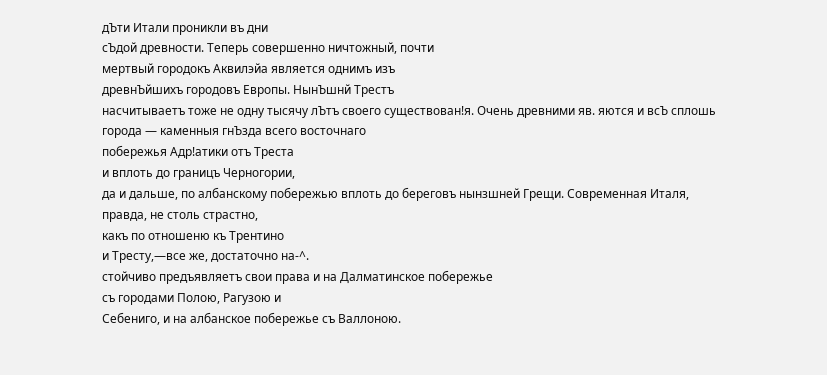дЪти Итали проникли въ дни
сЪдой древности. Теперь совершенно ничтожный, почти
мертвый городокъ Аквилэйа является однимъ изъ
древнЪйшихъ городовъ Европы. НынЪшнй Трестъ
насчитываетъ тоже не одну тысячу лЪтъ своего существован!я. Очень древними яв. яются и всЪ сплошь города — каменныя гнЪзда всего восточнаго
побережья Адр!атики отъ Треста
и вплоть до границъ Черногории,
да и дальше, по албанскому побережью вплоть до береговъ нынзшней Грещи. Современная Италя, правда, не столь страстно,
какъ по отношеню къ Трентино
и Тресту,—все же, достаточно на-^.
стойчиво предъявляетъ свои права и на Далматинское побережье
съ городами Полою, Рагузою и
Себениго, и на албанское побережье съ Валлоною.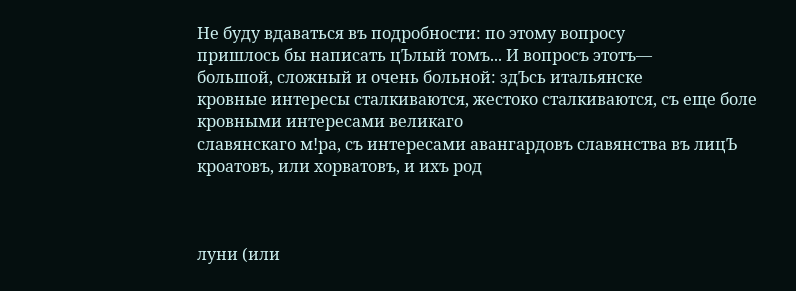Не буду вдаваться въ подробности: по этому вопросу
пришлось бы написать цЪлый томъ... И вопросъ этотъ—
большой, сложный и очень больной: здЪсь итальянске
кровные интересы сталкиваются, жестоко сталкиваются, съ еще боле кровными интересами великаго
славянскаго м!ра, съ интересами авангардовъ славянства въ лицЪ кроатовъ, или хорватовъ, и ихъ род



луни (или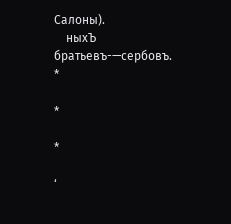Салоны).
    ныхЪ братьевъ-—сербовъ.
*

*

*

‘